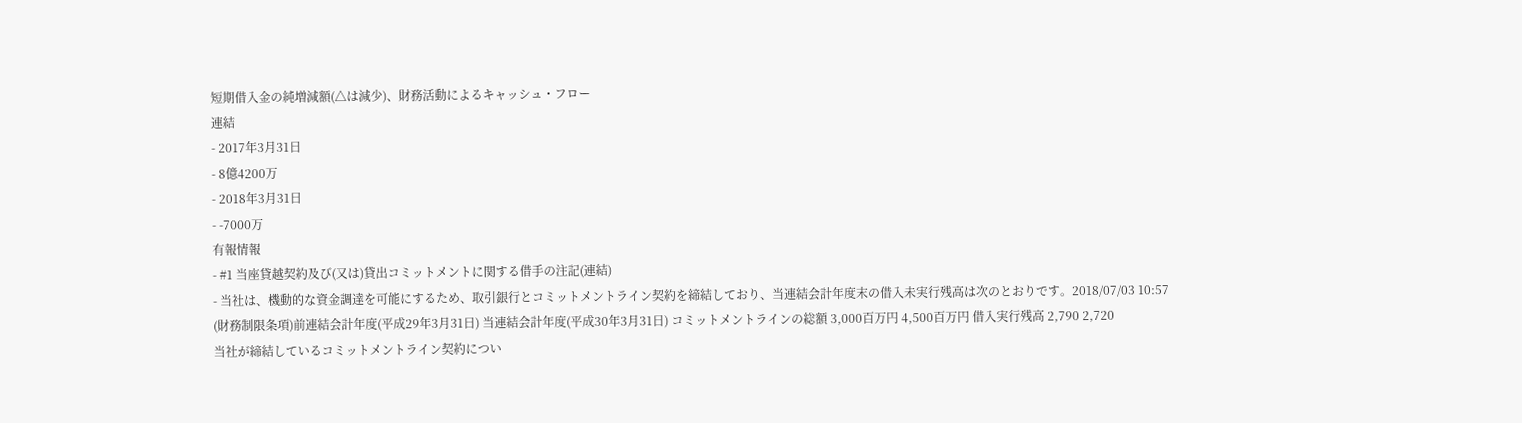短期借入金の純増減額(△は減少)、財務活動によるキャッシュ・フロー
連結
- 2017年3月31日
- 8億4200万
- 2018年3月31日
- -7000万
有報情報
- #1 当座貸越契約及び(又は)貸出コミットメントに関する借手の注記(連結)
- 当社は、機動的な資金調達を可能にするため、取引銀行とコミットメントライン契約を締結しており、当連結会計年度末の借入未実行残高は次のとおりです。2018/07/03 10:57
(財務制限条項)前連結会計年度(平成29年3月31日) 当連結会計年度(平成30年3月31日) コミットメントラインの総額 3,000百万円 4,500百万円 借入実行残高 2,790 2,720
当社が締結しているコミットメントライン契約につい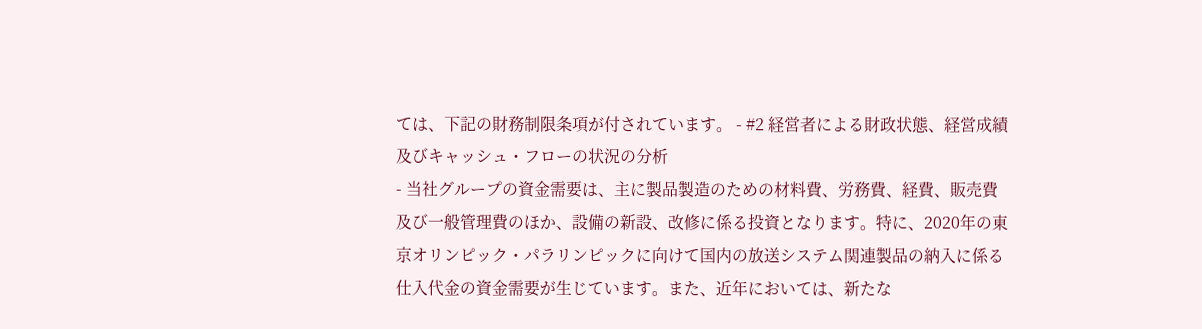ては、下記の財務制限条項が付されています。 - #2 経営者による財政状態、経営成績及びキャッシュ・フローの状況の分析
- 当社グループの資金需要は、主に製品製造のための材料費、労務費、経費、販売費及び一般管理費のほか、設備の新設、改修に係る投資となります。特に、2020年の東京オリンピック・パラリンピックに向けて国内の放送システム関連製品の納入に係る仕入代金の資金需要が生じています。また、近年においては、新たな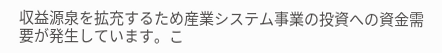収益源泉を拡充するため産業システム事業の投資への資金需要が発生しています。こ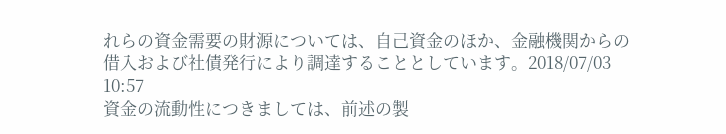れらの資金需要の財源については、自己資金のほか、金融機関からの借入および社債発行により調達することとしています。2018/07/03 10:57
資金の流動性につきましては、前述の製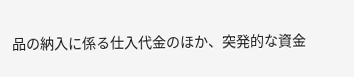品の納入に係る仕入代金のほか、突発的な資金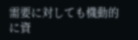需要に対しても機動的に資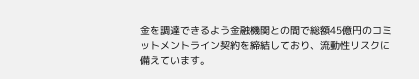金を調達できるよう金融機関との間で総額45億円のコミットメントライン契約を締結しており、流動性リスクに備えています。